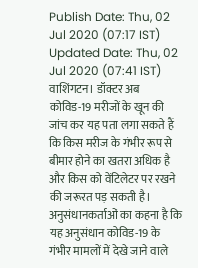Publish Date: Thu, 02 Jul 2020 (07:17 IST)
Updated Date: Thu, 02 Jul 2020 (07:41 IST)
वाशिंगटन। डॉक्टर अब कोविड-19 मरीजों के खून की जांच कर यह पता लगा सकते हैं कि किस मरीज के गंभीर रूप से बीमार होने का खतरा अधिक है और किस को वेंटिलेटर पर रखने की जरूरत पड़ सकती है।
अनुसंधानकर्ताओं का कहना है कि यह अनुसंधान कोविड-19 के गंभीर मामलों में देखे जाने वाले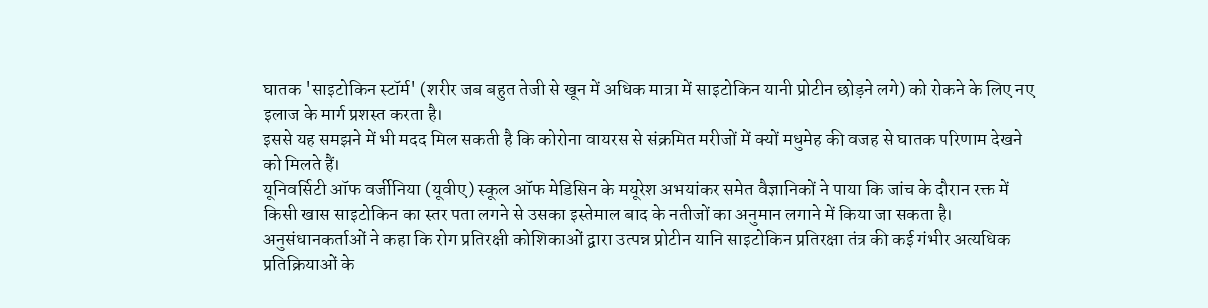घातक 'साइटोकिन स्टॉर्म' (शरीर जब बहुत तेजी से खून में अधिक मात्रा में साइटोकिन यानी प्रोटीन छोड़ने लगे) को रोकने के लिए नए इलाज के मार्ग प्रशस्त करता है।
इससे यह समझने में भी मदद मिल सकती है कि कोरोना वायरस से संक्रमित मरीजों में क्यों मधुमेह की वजह से घातक परिणाम देखने को मिलते हैं।
यूनिवर्सिटी ऑफ वर्जीनिया (यूवीए) स्कूल ऑफ मेडिसिन के मयूरेश अभयांकर समेत वैज्ञानिकों ने पाया कि जांच के दौरान रक्त में किसी खास साइटोकिन का स्तर पता लगने से उसका इस्तेमाल बाद के नतीजों का अनुमान लगाने में किया जा सकता है।
अनुसंधानकर्ताओं ने कहा कि रोग प्रतिरक्षी कोशिकाओं द्वारा उत्पन्न प्रोटीन यानि साइटोकिन प्रतिरक्षा तंत्र की कई गंभीर अत्यधिक प्रतिक्रियाओं के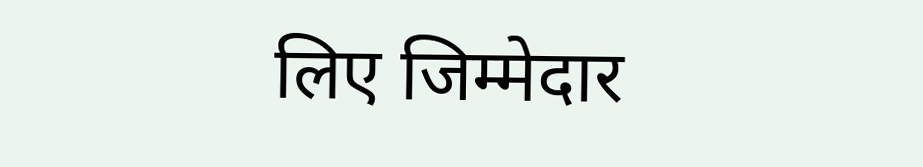लिए जिम्मेदार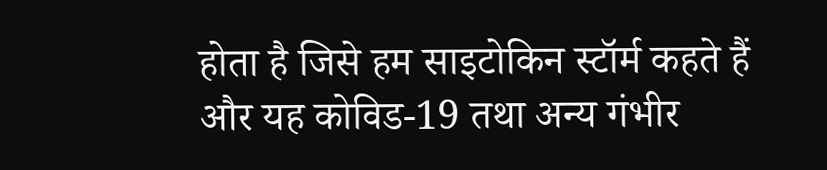होता है जिसे हम साइटोकिन स्टॉर्म कहते हैं और यह कोविड-19 तथा अन्य गंभीर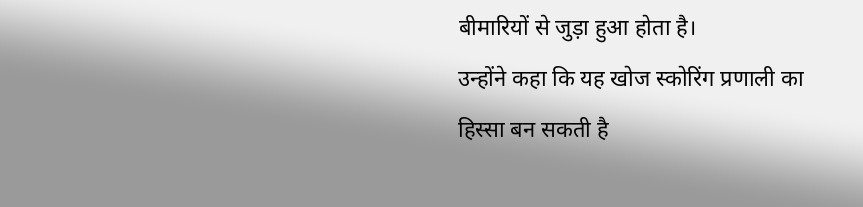बीमारियों से जुड़ा हुआ होता है।
उन्होंने कहा कि यह खोज स्कोरिंग प्रणाली का हिस्सा बन सकती है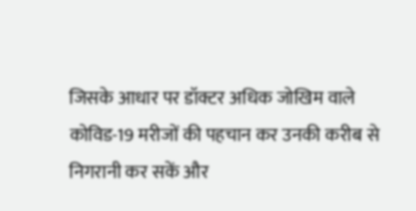जिसके आधार पर डॉक्टर अधिक जोखिम वाले कोविड-19 मरीजों की पहचान कर उनकी करीब से निगरानी कर सकें और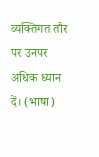व्यक्तिगत तौर पर उनपर अधिक ध्यान दें। (भाषा)